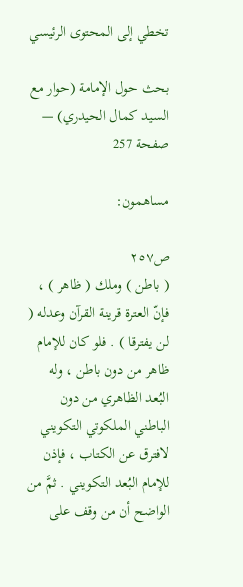تخطي إلى المحتوى الرئيسي

بحث حول الإمامة (حوار مع السيد كمال الحيدري) — صفحة 257

مساهمون:

ص٢٥٧
( باطن ) وملك ( ظاهر ) ، فإنّ العترة قرينة القرآن وعدله ( لن يفترقا ) . فلو كان للإمام ظاهر من دون باطن ، وله البُعد الظاهري من دون الباطني الملكوتي التكويني لافترق عن الكتاب ، فإذن للإمام البُعد التكويني . ثمَّ من الواضح أن من وقف على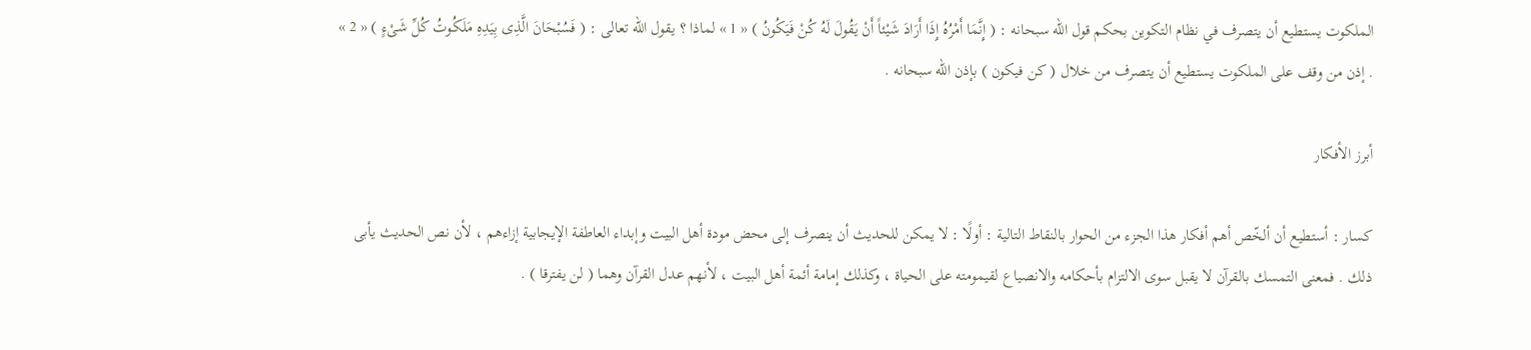الملكوت يستطيع أن يتصرف في نظام التكوين بحكم قول الله سبحانه : ( إِنَّمَا أَمْرُهُ إِذَا أَرَادَ شَيْئاً أَنْ يَقُولَ لَهُ كُنْ فَيَكُونُ ) « 1 » لماذا ؟ يقول الله تعالى : ( فَسُبْحَانَ الَّذِى بِيَدِهِ مَلَكُوتُ كُلِّ شَىْءٍ ) « 2 » . إذن من وقف على الملكوت يستطيع أن يتصرف من خلال ( كن فيكون ) بإذن الله سبحانه .

أبرز الأفكار

كسار : أستطيع أن ألخّص أهم أفكار هذا الجزء من الحوار بالنقاط التالية : أولًا : لا يمكن للحديث أن ينصرف إلى محض مودة أهل البيت وإبداء العاطفة الإيجابية إزاءهم ، لأن نص الحديث يأبى ذلك . فمعنى التمسك بالقرآن لا يقبل سوى الالتزام بأحكامه والانصياع لقيمومته على الحياة ، وكذلك إمامة أئمة أهل البيت ، لأنهم عدل القرآن وهما ( لن يفترقا ) .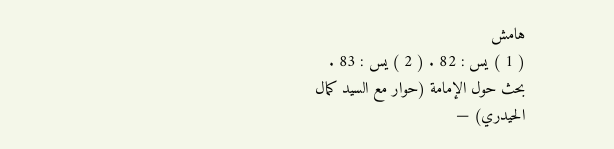هامش
( 1 ) يس : 82 . ( 2 ) يس : 83 .
بحث حول الإمامة (حوار مع السيد كمال الحيدري) —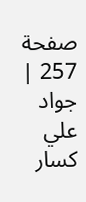صفحة 257 | جواد علي كسار